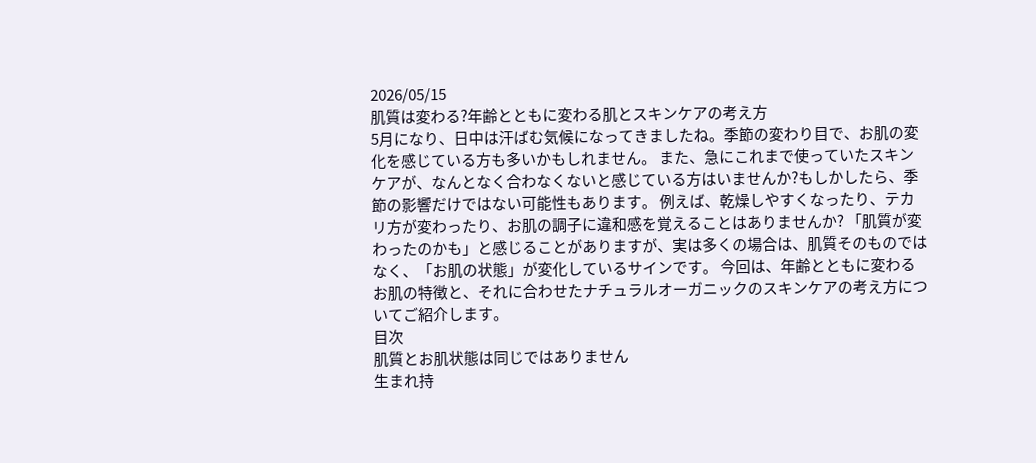2026/05/15
肌質は変わる?年齢とともに変わる肌とスキンケアの考え方
5月になり、日中は汗ばむ気候になってきましたね。季節の変わり目で、お肌の変化を感じている方も多いかもしれません。 また、急にこれまで使っていたスキンケアが、なんとなく合わなくないと感じている方はいませんか?もしかしたら、季節の影響だけではない可能性もあります。 例えば、乾燥しやすくなったり、テカリ方が変わったり、お肌の調子に違和感を覚えることはありませんか? 「肌質が変わったのかも」と感じることがありますが、実は多くの場合は、肌質そのものではなく、「お肌の状態」が変化しているサインです。 今回は、年齢とともに変わるお肌の特徴と、それに合わせたナチュラルオーガニックのスキンケアの考え方についてご紹介します。
目次
肌質とお肌状態は同じではありません
生まれ持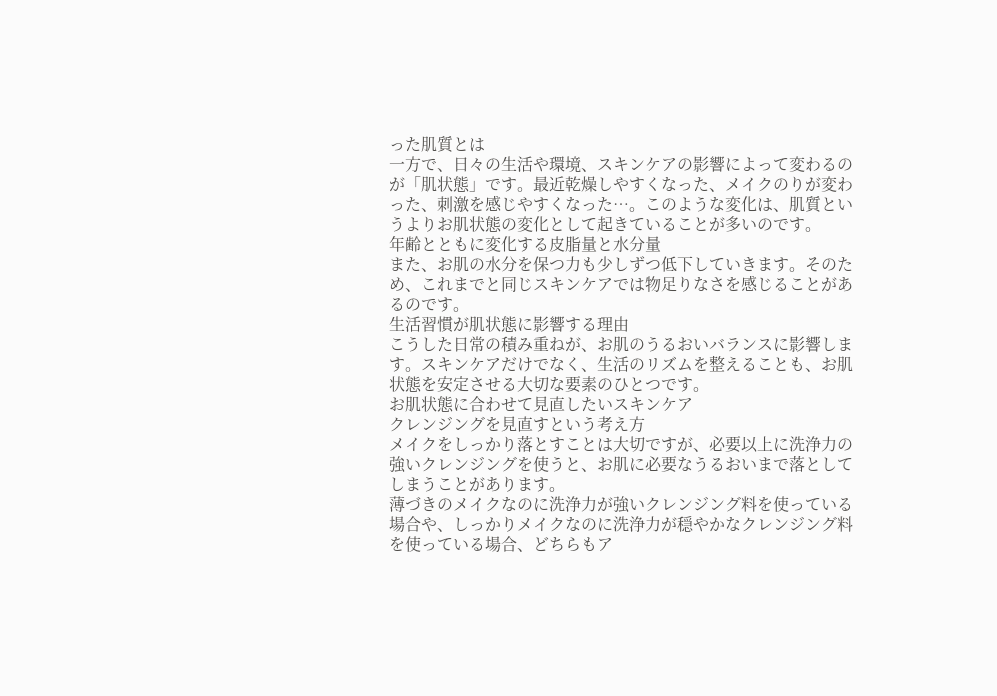った肌質とは
一方で、日々の生活や環境、スキンケアの影響によって変わるのが「肌状態」です。最近乾燥しやすくなった、メイクのりが変わった、刺激を感じやすくなった…。このような変化は、肌質というよりお肌状態の変化として起きていることが多いのです。
年齢とともに変化する皮脂量と水分量
また、お肌の水分を保つ力も少しずつ低下していきます。そのため、これまでと同じスキンケアでは物足りなさを感じることがあるのです。
生活習慣が肌状態に影響する理由
こうした日常の積み重ねが、お肌のうるおいバランスに影響します。スキンケアだけでなく、生活のリズムを整えることも、お肌状態を安定させる大切な要素のひとつです。
お肌状態に合わせて見直したいスキンケア
クレンジングを見直すという考え方
メイクをしっかり落とすことは大切ですが、必要以上に洗浄力の強いクレンジングを使うと、お肌に必要なうるおいまで落としてしまうことがあります。
薄づきのメイクなのに洗浄力が強いクレンジング料を使っている場合や、しっかりメイクなのに洗浄力が穏やかなクレンジング料を使っている場合、どちらもア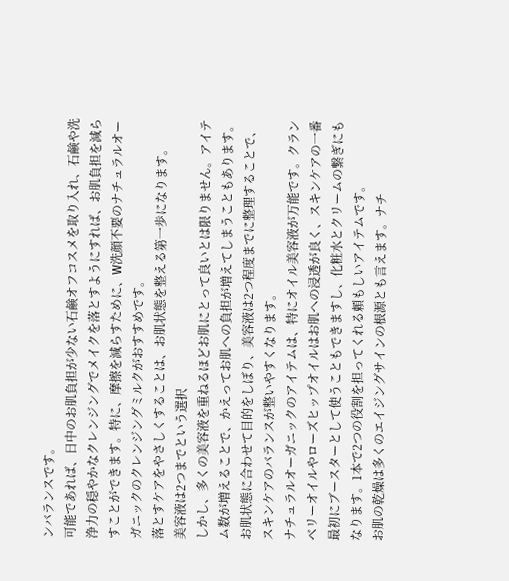ンバランスです。
可能であれば、日中のお肌負担が少ない石鹸オフコスメを取り入れ、石鹸や洗浄力の穏やかなクレンジングでメイクを落とすようにすれば、お肌負担を減らすことができます。特に、摩擦を減らすために、W洗顔不要のナチュラルオーガニックのクレンジングミルクがおすすめです。
落とすケアをやさしくすることは、お肌状態を整える第一歩になります。
美容液は2つまでという選択
しかし、多くの美容液を重ねるほどお肌にとって良いとは限りません。アイテム数が増えることで、かえってお肌への負担が増えてしまうこともあります。
お肌状態に合わせて目的をしぼり、美容液は2つ程度までに整理することで、スキンケアのバランスが整いやすくなります。
ナチュラルオーガニックのアイテムは、特にオイル美容液が万能です。クランベリーオイルやローズヒップオイルはお肌への浸透が良く、スキンケアの一番最初にブースターとして使うこともできますし、化粧水とクリームの繋ぎにもなります。1本で2つの役割を担ってくれる頼もしいアイテムです。
お肌の乾燥は多くのエイジングサインの根源とも言えます。ナチ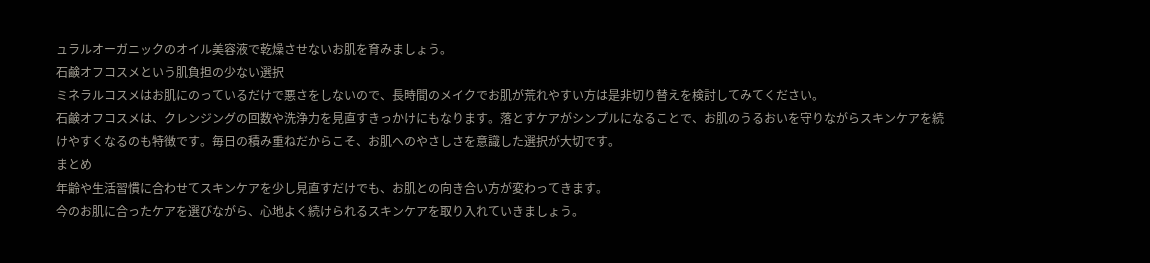ュラルオーガニックのオイル美容液で乾燥させないお肌を育みましょう。
石鹸オフコスメという肌負担の少ない選択
ミネラルコスメはお肌にのっているだけで悪さをしないので、長時間のメイクでお肌が荒れやすい方は是非切り替えを検討してみてください。
石鹸オフコスメは、クレンジングの回数や洗浄力を見直すきっかけにもなります。落とすケアがシンプルになることで、お肌のうるおいを守りながらスキンケアを続けやすくなるのも特徴です。毎日の積み重ねだからこそ、お肌へのやさしさを意識した選択が大切です。
まとめ
年齢や生活習慣に合わせてスキンケアを少し見直すだけでも、お肌との向き合い方が変わってきます。
今のお肌に合ったケアを選びながら、心地よく続けられるスキンケアを取り入れていきましょう。